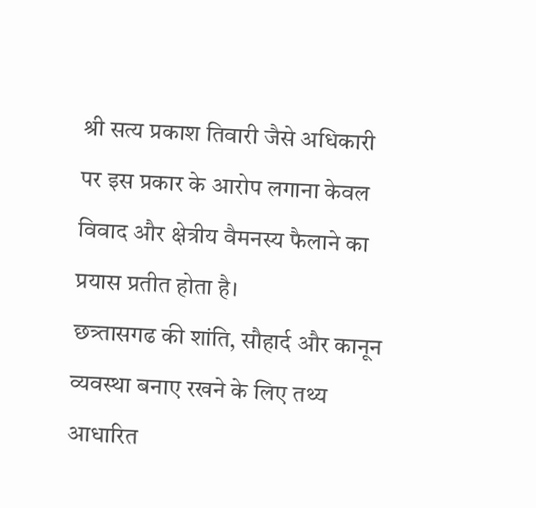श्री सत्य प्रकाश तिवारी जैसे अधिकारी पर इस प्रकार के आरोप लगाना केवल विवाद और क्षेत्रीय वैमनस्य फैलाने का प्रयास प्रतीत होता है।
छत्र्तासगढ की शांति, सौहार्द और कानून व्यवस्था बनाए रखने के लिए तथ्य आधारित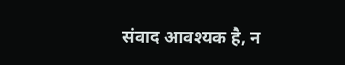संवाद आवश्यक है, न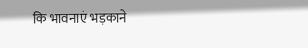कि भावनाएं भड़काने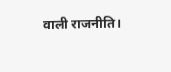वाली राजनीति।